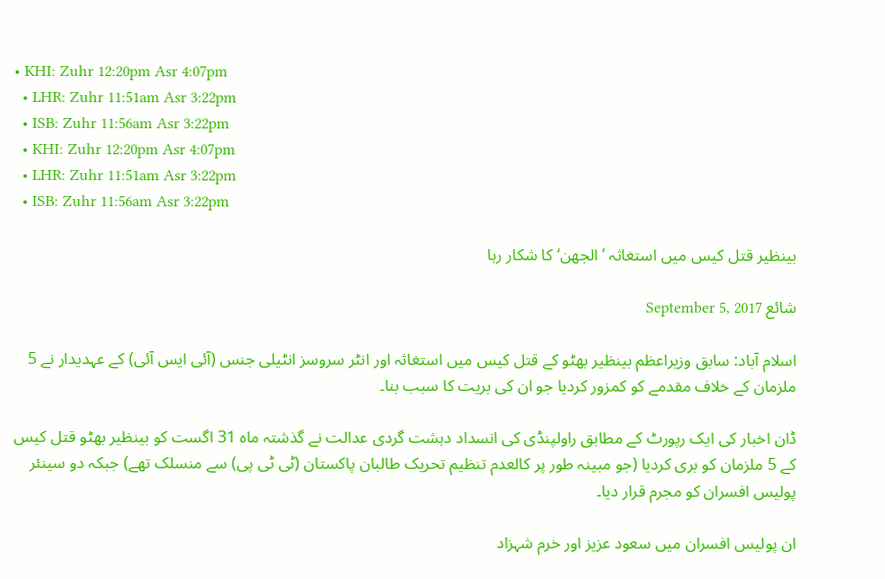• KHI: Zuhr 12:20pm Asr 4:07pm
  • LHR: Zuhr 11:51am Asr 3:22pm
  • ISB: Zuhr 11:56am Asr 3:22pm
  • KHI: Zuhr 12:20pm Asr 4:07pm
  • LHR: Zuhr 11:51am Asr 3:22pm
  • ISB: Zuhr 11:56am Asr 3:22pm

بینظیر قتل کیس میں استغاثہ ’الجھن‘ کا شکار رہا

شائع September 5, 2017

اسلام آباد: سابق وزیراعظم بینظیر بھٹو کے قتل کیس میں استغاثہ اور انٹر سروسز انٹیلی جنس (آئی ایس آئی) کے عہدیدار نے 5 ملزمان کے خلاف مقدمے کو کمزور کردیا جو ان کی بریت کا سبب بنا۔

ڈان اخبار کی ایک رپورٹ کے مطابق راولپنڈی کی انسداد دہشت گردی عدالت نے گذشتہ ماہ 31 اگست کو بینظیر بھٹو قتل کیس کے 5 ملزمان کو بری کردیا (جو مبینہ طور پر کالعدم تنظیم تحریک طالبان پاکستان (ٹی ٹی پی) سے منسلک تھے) جبکہ دو سینئر پولیس افسران کو مجرم قرار دیا۔

ان پولیس افسران میں سعود عزیز اور خرم شہزاد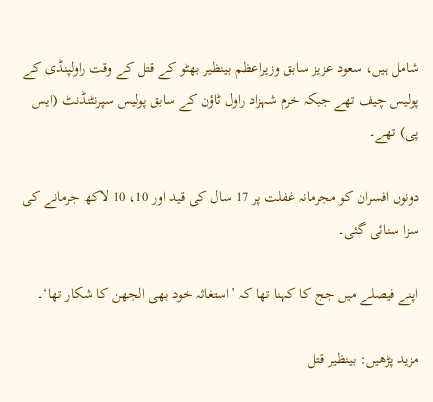شامل ہیں، سعود عزیز سابق وزیراعظم بینظیر بھٹو کے قتل کے وقت راولپنڈی کے پولیس چیف تھے جبکہ خرم شہزاد راول ٹاؤن کے سابق پولیس سپرنٹنڈنٹ (ایس پی) تھے۔

دونوں افسران کو مجرمانہ غفلت پر 17 سال کی قید اور 10، 10 لاکھ جرمانے کی سزا سنائی گئی۔

اپنے فیصلے میں جج کا کہنا تھا کہ ’استغاثہ خود بھی الجھن کا شکار تھا‘۔

مزید پڑھیں: بینظیر قتل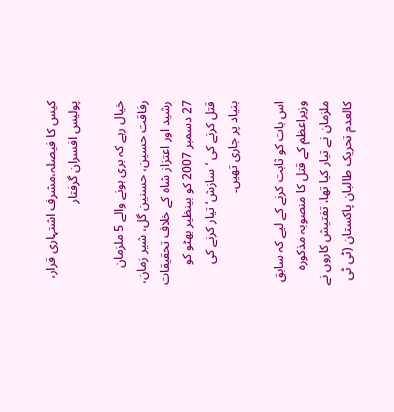کیس کا فیصلہ،مشرف اشتہاری قرار، پولیس افسران گرفتار

خیال رہے کہ بری ہونے والے 5 ملزمان رفاقت حسین، حسنین گل، شیر زمان، رشید اور اعتزاز شاہ کے خلاف تحقیقات 27 دسمبر 2007 کو بینظیر بھٹو کو قتل کرنے کی ’سازش‘ تیار کرنے کی بنیاد پر جاری تھیں۔

اس بات کو ثابت کرنے کے لیے کہ سابق وزیراعظم کے قتل کا منصوبہ مذکورہ ملزمان نے تیار کیا تھا، تفتیش کاروں نے کالعدم تحریک طالبان پاکستان (ٹی ٹی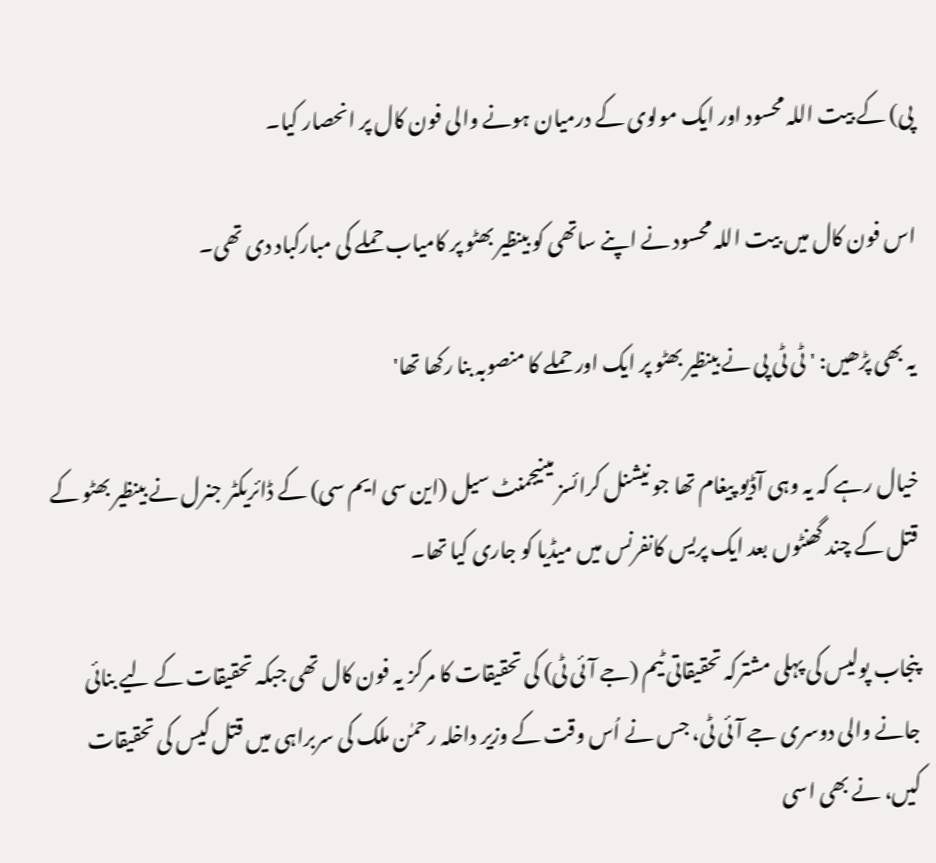پی) کے بیت اللہ محسود اور ایک مولوی کے درمیان ہونے والی فون کال پر انحصار کیا۔

اس فون کال میں بیت اللہ محسود نے اپنے ساتھی کو بینظیر بھٹو پر کامیاب حملے کی مبارکباد دی تھی۔

یہ بھی پڑھیں: 'ٹی ٹی پی نے بینظیر بھٹو پر ایک اور حملے کا منصوبہ بنا رکھا تھا'

خیال رہے کہ یہ وہی آڈیو پیغام تھا جو نیشنل کرائسز مینیجمنٹ سیل (این سی ایم سی) کے ڈائریکٹر جنرل نے بینظیر بھٹو کے قتل کے چند گھنٹوں بعد ایک پریس کانفرنس میں میڈیا کو جاری کیا تھا۔

پنجاب پولیس کی پہلی مشترکہ تحقیقاتی ٹیم (جے آئی ٹی) کی تحقیقات کا مرکز یہ فون کال تھی جبکہ تحقیقات کے لیے بنائی جانے والی دوسری جے آئی ٹی، جس نے اُس وقت کے وزیر داخلہ رحمٰن ملک کی سربراہی میں قتل کیس کی تحقیقات کیں، نے بھی اسی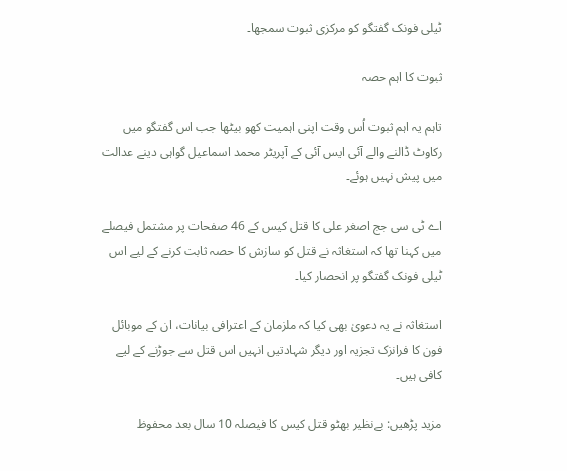ٹیلی فونک گفتگو کو مرکزی ثبوت سمجھا۔

ثبوت کا اہم حصہ

تاہم یہ اہم ثبوت اُس وقت اپنی اہمیت کھو بیٹھا جب اس گفتگو میں رکاوٹ ڈالنے والے آئی ایس آئی کے آپریٹر محمد اسماعیل گواہی دینے عدالت میں پیش نہیں ہوئے۔

اے ٹی سی جج اصغر علی کا قتل کیس کے 46 صفحات پر مشتمل فیصلے میں کہنا تھا کہ استغاثہ نے قتل کو سازش کا حصہ ثابت کرنے کے لیے اس ٹیلی فونک گفتگو پر انحصار کیا۔

استغاثہ نے یہ دعویٰ بھی کیا کہ ملزمان کے اعترافی بیانات، ان کے موبائل فون کا فرانزک تجزیہ اور دیگر شہادتیں انہیں اس قتل سے جوڑنے کے لیے کافی ہیں۔

مزید پڑھیں: بےنظیر بھٹو قتل کیس کا فیصلہ 10 سال بعد محفوظ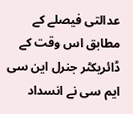عدالتی فیصلے کے مطابق اس وقت کے ڈائریکٹر جنرل این سی ایم سی نے انسداد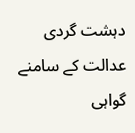دہشت گردی عدالت کے سامنے گواہی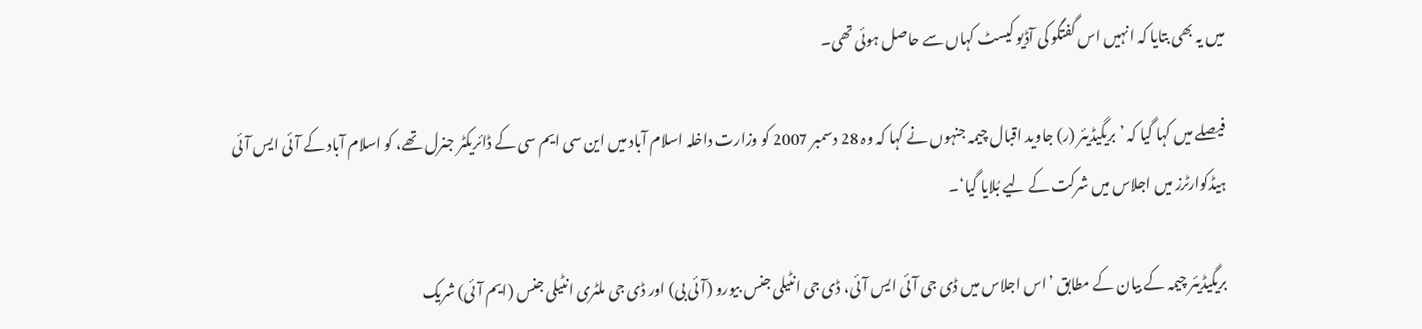میں یہ بھی بتایا کہ انہیں اس گفتگو کی آڈیو کیسٹ کہاں سے حاصل ہوئی تھی۔

فیصلے میں کہا گیا کہ ’بریگیڈیئر (ر) جاوید اقبال چیمہ جنہوں نے کہا کہ وہ 28 دسمبر 2007 کو وزارت داخلہ اسلام آباد میں این سی ایم سی کے ڈائریکٹر جنرل تھے، کو اسلام آباد کے آئی ایس آئی ہیڈکوارٹرز میں اجلاس میں شرکت کے لیے بُلایا گیا‘۔

بریگیڈیئر چیمہ کے بیان کے مطابق ’اس اجلاس میں ڈی جی آئی ایس آئی، ڈی جی انٹیلی جنس بیورو (آئی بی) اور ڈی جی ملٹری انٹیلی جنس (ایم آئی) شریک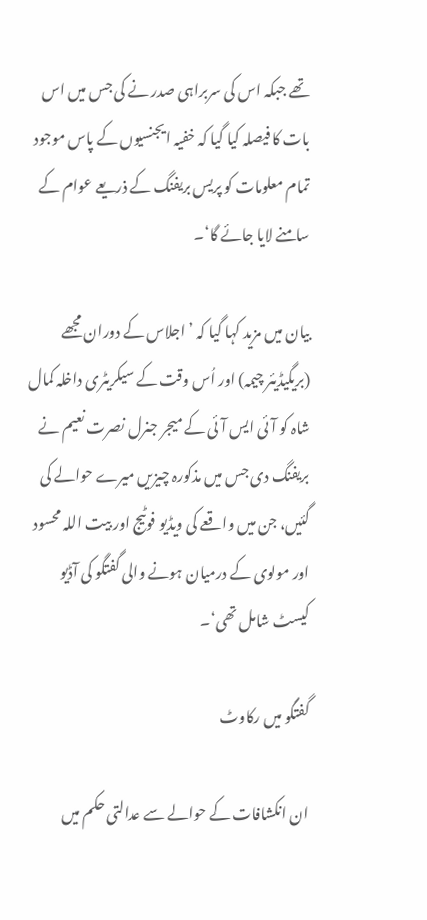تھے جبکہ اس کی سربراہی صدر نے کی جس میں اس بات کا فیصلہ کیا گیا کہ خفیہ ایجنسیوں کے پاس موجود تمام معلومات کو پریس بریفنگ کے ذریعے عوام کے سامنے لایا جائے گا‘۔

بیان میں مزید کہا گیا کہ ’اجلاس کے دوران مجھے (بریگیڈیئر چیمہ) اور اُس وقت کے سیکریٹری داخلہ کمال شاہ کو آئی ایس آئی کے میجر جنرل نصرت نعیم نے بریفنگ دی جس میں مذکورہ چیزیں میرے حوالے کی گئیں، جن میں واقعے کی ویڈیو فوٹیج اور بیت اللہ محسود اور مولوی کے درمیان ہونے والی گفتگو کی آڈیو کیسٹ شامل تھی‘۔

گفتگو میں رکاوٹ

ان انکشافات کے حوالے سے عدالتی حکم میں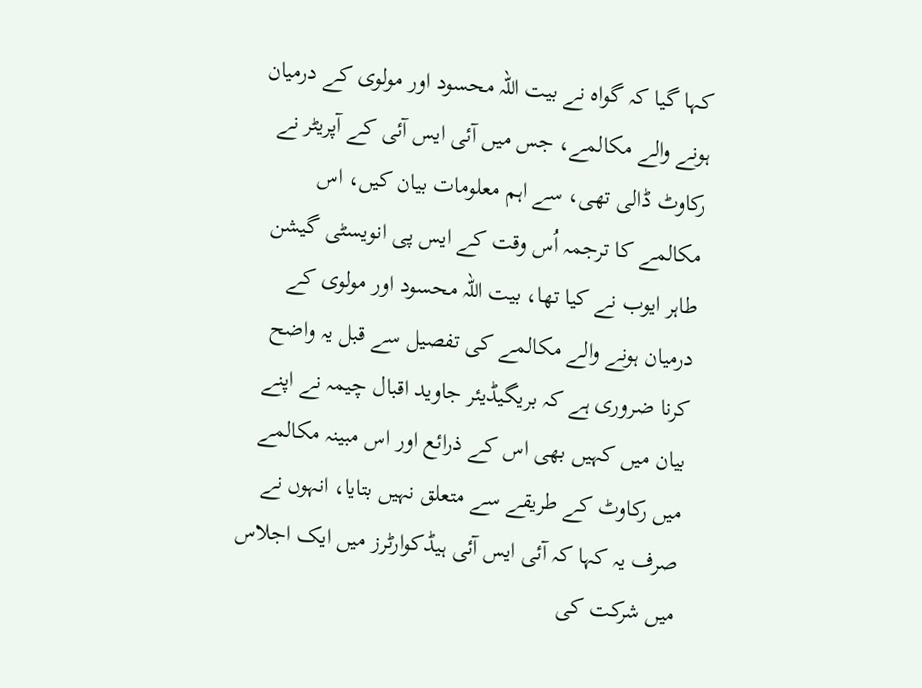کہا گیا کہ گواہ نے بیت اللہ محسود اور مولوی کے درمیان ہونے والے مکالمے، جس میں آئی ایس آئی کے آپریٹر نے رکاوٹ ڈالی تھی، سے اہم معلومات بیان کیں، اس مکالمے کا ترجمہ اُس وقت کے ایس پی انویسٹی گیشن طاہر ایوب نے کیا تھا، بیت اللہ محسود اور مولوی کے درمیان ہونے والے مکالمے کی تفصیل سے قبل یہ واضح کرنا ضروری ہے کہ بریگیڈیئر جاوید اقبال چیمہ نے اپنے بیان میں کہیں بھی اس کے ذرائع اور اس مبینہ مکالمے میں رکاوٹ کے طریقے سے متعلق نہیں بتایا، انہوں نے صرف یہ کہا کہ آئی ایس آئی ہیڈکوارٹرز میں ایک اجلاس میں شرکت کی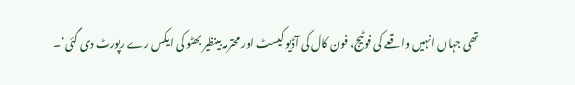تھی جہاں انہیں واقعے کی فوٹیج، فون کال کی آڈیو کیسٹ اور محترمہ بینظیر بھٹو کی ایکس رے رپورٹ دی گئی‘۔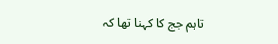تاہم جج کا کہنا تھا کہ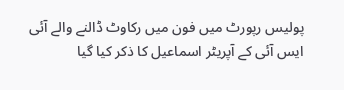پولیس رپورٹ میں فون میں رکاوٹ ڈالنے والے آئی ایس آئی کے آپریٹر اسماعیل کا ذکر کیا گیا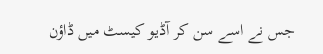جس نے اسے سن کر آڈیو کیسٹ میں ڈاؤن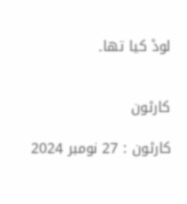لوڈ کیا تھا۔


کارٹون

کارٹون : 27 نومبر 2024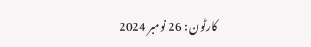کارٹون : 26 نومبر 2024